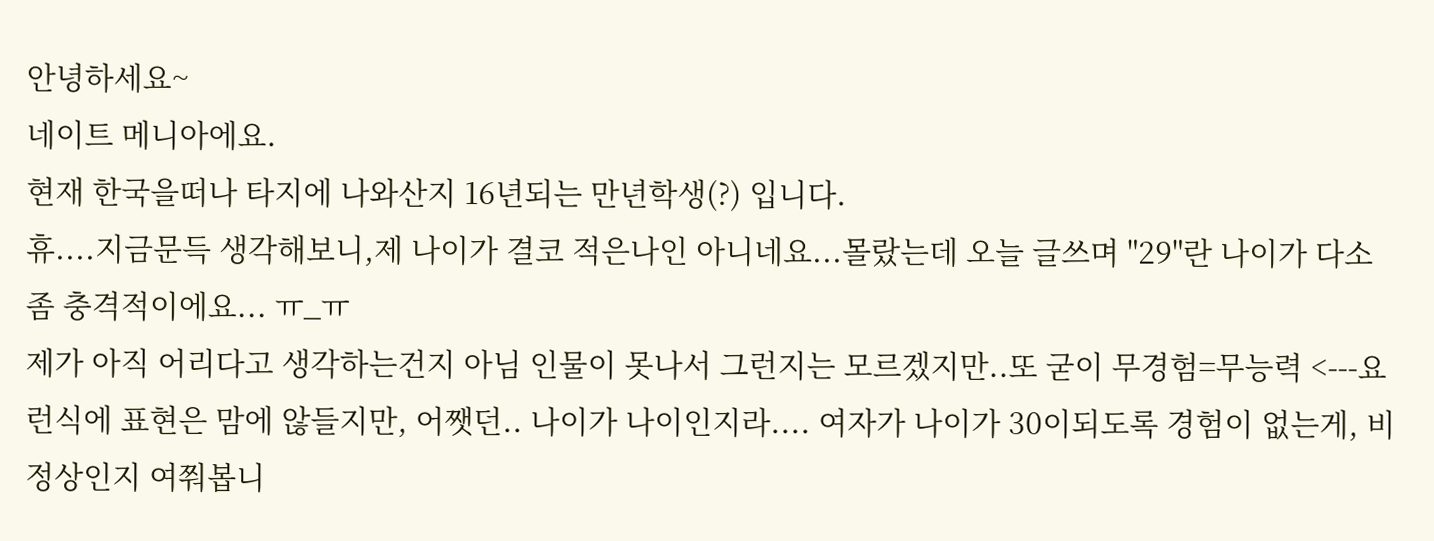안녕하세요~
네이트 메니아에요.
현재 한국을떠나 타지에 나와산지 16년되는 만년학생(?) 입니다.
휴....지금문득 생각해보니,제 나이가 결코 적은나인 아니네요...몰랐는데 오늘 글쓰며 "29"란 나이가 다소 좀 충격적이에요... ㅠ_ㅠ
제가 아직 어리다고 생각하는건지 아님 인물이 못나서 그런지는 모르겠지만..또 굳이 무경험=무능력 <---요런식에 표현은 맘에 않들지만, 어쨋던.. 나이가 나이인지라.... 여자가 나이가 30이되도록 경험이 없는게, 비정상인지 여쭤봅니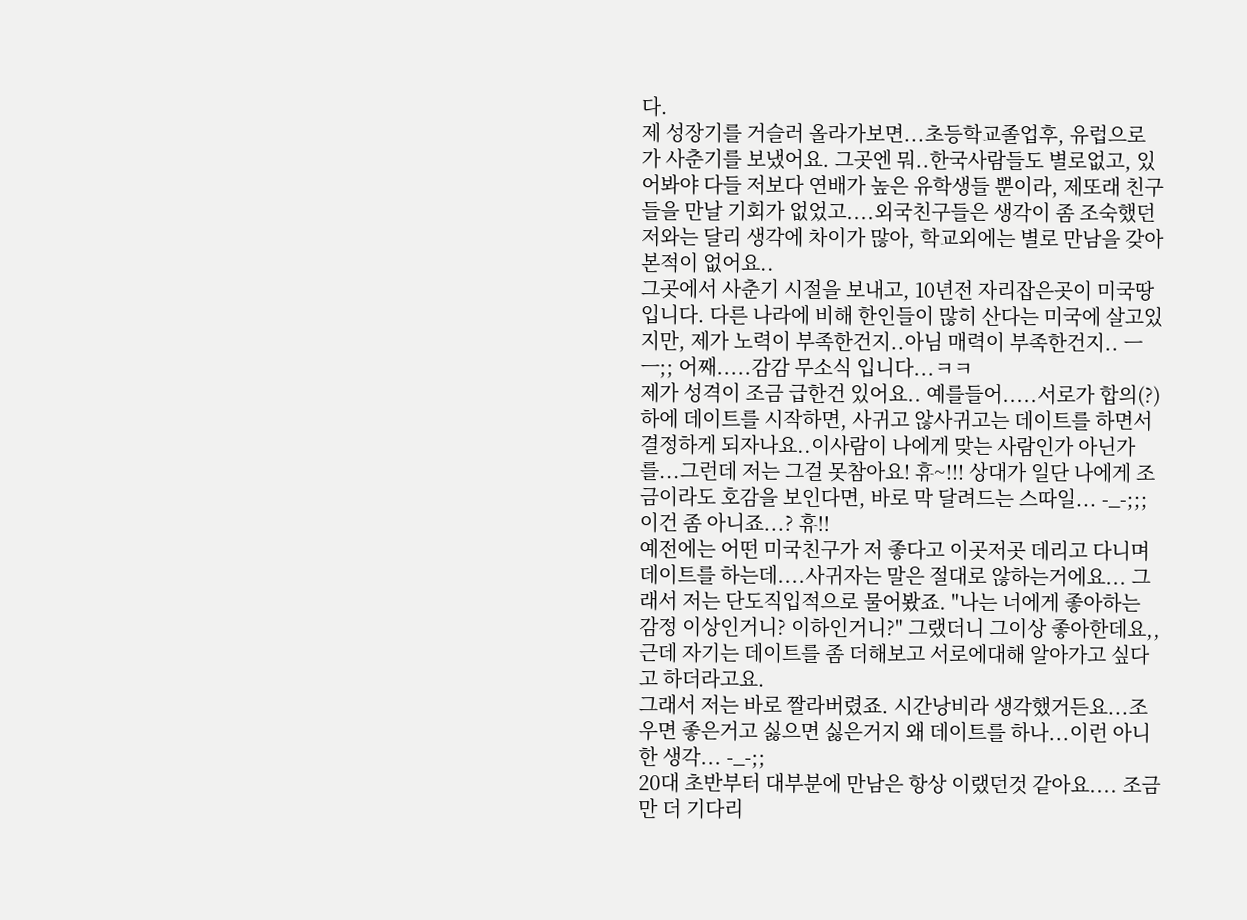다.
제 성장기를 거슬러 올라가보면...초등학교졸업후, 유럽으로가 사춘기를 보냈어요. 그곳엔 뭐..한국사람들도 별로없고, 있어봐야 다들 저보다 연배가 높은 유학생들 뿐이라, 제또래 친구들을 만날 기회가 없었고....외국친구들은 생각이 좀 조숙했던 저와는 달리 생각에 차이가 많아, 학교외에는 별로 만남을 갖아본적이 없어요..
그곳에서 사춘기 시절을 보내고, 10년전 자리잡은곳이 미국땅 입니다. 다른 나라에 비해 한인들이 많히 산다는 미국에 살고있지만, 제가 노력이 부족한건지..아님 매력이 부족한건지.. ㅡㅡ;; 어째.....감감 무소식 입니다...ㅋㅋ
제가 성격이 조금 급한건 있어요.. 예를들어.....서로가 합의(?)하에 데이트를 시작하면, 사귀고 않사귀고는 데이트를 하면서 결정하게 되자나요..이사람이 나에게 맞는 사람인가 아닌가를...그런데 저는 그걸 못참아요! 휴~!!! 상대가 일단 나에게 조금이라도 호감을 보인다면, 바로 막 달려드는 스따일... -_-;;; 이건 좀 아니죠...? 휴!!
예전에는 어떤 미국친구가 저 좋다고 이곳저곳 데리고 다니며 데이트를 하는데....사귀자는 말은 절대로 않하는거에요... 그래서 저는 단도직입적으로 물어봤죠. "나는 너에게 좋아하는 감정 이상인거니? 이하인거니?" 그랬더니 그이상 좋아한데요,, 근데 자기는 데이트를 좀 더해보고 서로에대해 알아가고 싶다고 하더라고요.
그래서 저는 바로 짤라버렸죠. 시간낭비라 생각했거든요...조우면 좋은거고 싫으면 싫은거지 왜 데이트를 하나...이런 아니한 생각... -_-;;
20대 초반부터 대부분에 만남은 항상 이랬던것 같아요.... 조금만 더 기다리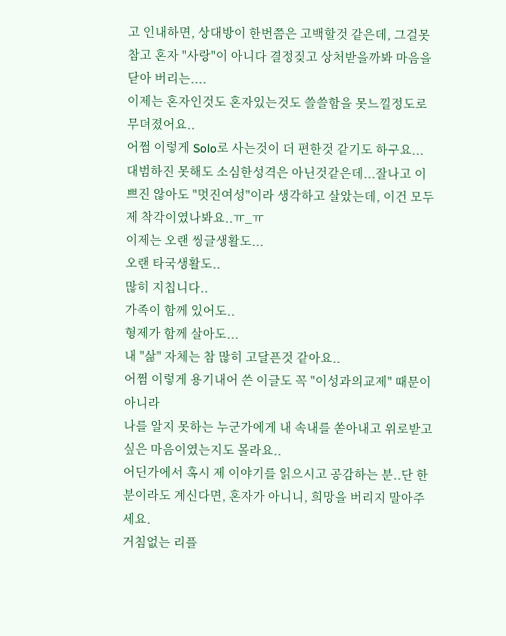고 인내하면, 상대방이 한번쯤은 고백할것 같은데, 그걸못참고 혼자 "사랑"이 아니다 결정짖고 상처받을까봐 마음을 닫아 버리는....
이제는 혼자인것도 혼자있는것도 쓸쓸함을 못느낄정도로 무뎌졌어요..
어쩜 이렇게 Solo로 사는것이 더 편한것 같기도 하구요...
대범하진 못해도 소심한성격은 아닌것같은데...잘나고 이쁘진 않아도 "멋진여성"이라 생각하고 살았는데, 이건 모두 제 착각이였나봐요..ㅠ_ㅠ
이제는 오랜 씽글생활도...
오랜 타국생활도..
많히 지칩니다..
가족이 함께 있어도..
형제가 함께 살아도...
내 "삶" 자체는 참 많히 고달픈것 같아요..
어쩜 이렇게 용기내어 쓴 이글도 꼭 "이성과의교제" 때문이 아니라
나를 알지 못하는 누군가에게 내 속내를 쏟아내고 위로받고 싶은 마음이였는지도 몰라요..
어딘가에서 혹시 제 이야기를 읽으시고 공감하는 분..단 한분이라도 계신다면, 혼자가 아니니, 희망을 버리지 말아주세요.
거침없는 리플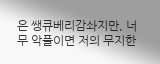은 쌩큐베리감솨지만, 너무 악플이면 저의 무지한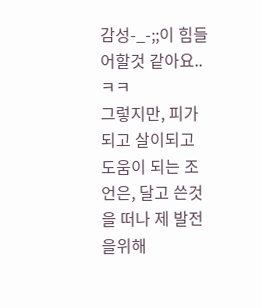감성-_-;;이 힘들어할것 같아요..ㅋㅋ
그렇지만, 피가되고 살이되고 도움이 되는 조언은, 달고 쓴것을 떠나 제 발전을위해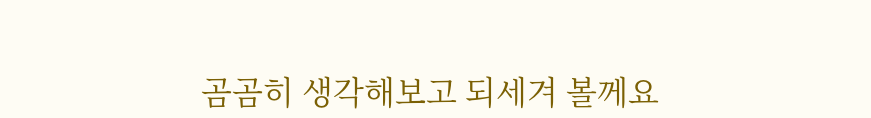곰곰히 생각해보고 되세겨 볼께요